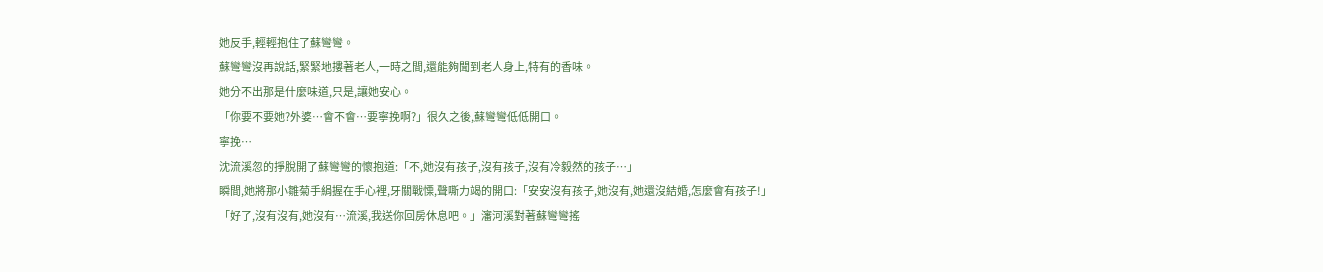她反手,輕輕抱住了蘇彎彎。
蘇彎彎沒再說話,緊緊地摟著老人,一時之間,還能夠聞到老人身上,特有的香味。
她分不出那是什麼味道,只是,讓她安心。
「你要不要她?外婆…會不會…要寧挽啊?」很久之後,蘇彎彎低低開口。
寧挽…
沈流溪忽的掙脫開了蘇彎彎的懷抱道:「不,她沒有孩子,沒有孩子,沒有冷毅然的孩子…」
瞬間,她將那小雛菊手絹握在手心裡,牙關戰慄,聲嘶力竭的開口:「安安沒有孩子,她沒有,她還沒結婚,怎麼會有孩子!」
「好了,沒有沒有,她沒有…流溪,我送你回房休息吧。」瀋河溪對著蘇彎彎搖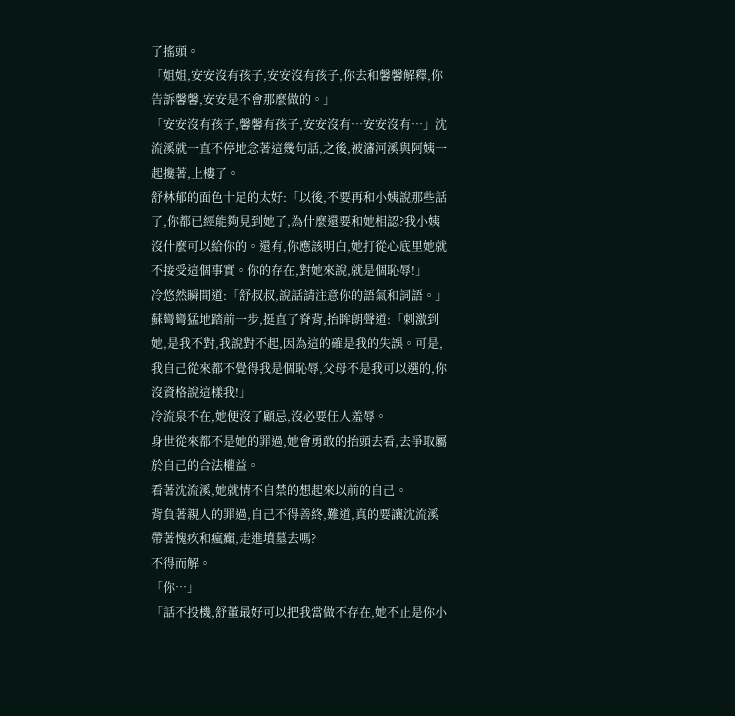了搖頭。
「姐姐,安安沒有孩子,安安沒有孩子,你去和馨馨解釋,你告訴馨馨,安安是不會那麼做的。」
「安安沒有孩子,馨馨有孩子,安安沒有…安安沒有…」沈流溪就一直不停地念著這幾句話,之後,被瀋河溪與阿姨一起攙著,上樓了。
舒林郁的面色十足的太好:「以後,不要再和小姨說那些話了,你都已經能夠見到她了,為什麼還要和她相認?我小姨沒什麼可以給你的。還有,你應該明白,她打從心底里她就不接受這個事實。你的存在,對她來說,就是個恥辱!」
冷悠然瞬間道:「舒叔叔,說話請注意你的語氣和詞語。」
蘇彎彎猛地踏前一步,挺直了脊背,抬眸朗聲道:「刺激到她,是我不對,我說對不起,因為這的確是我的失誤。可是,我自己從來都不覺得我是個恥辱,父母不是我可以選的,你沒資格說這樣我!」
冷流泉不在,她便沒了顧忌,沒必要任人羞辱。
身世從來都不是她的罪過,她會勇敢的抬頭去看,去爭取屬於自己的合法權益。
看著沈流溪,她就情不自禁的想起來以前的自己。
背負著親人的罪過,自己不得善終,難道,真的要讓沈流溪帶著愧疚和瘋癲,走進墳墓去嗎?
不得而解。
「你…」
「話不投機,舒董最好可以把我當做不存在,她不止是你小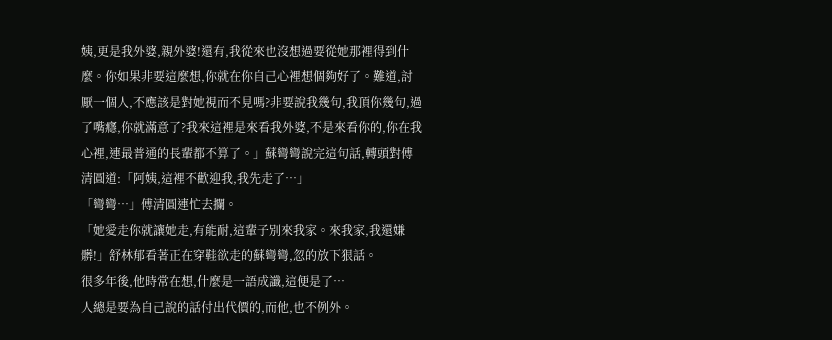姨,更是我外婆,親外婆!還有,我從來也沒想過要從她那裡得到什麼。你如果非要這麼想,你就在你自己心裡想個夠好了。難道,討厭一個人,不應該是對她視而不見嗎?非要說我幾句,我頂你幾句,過了嘴癮,你就滿意了?我來這裡是來看我外婆,不是來看你的,你在我心裡,連最普通的長輩都不算了。」蘇彎彎說完這句話,轉頭對傅清圓道:「阿姨,這裡不歡迎我,我先走了…」
「彎彎…」傅清圓連忙去攔。
「她愛走你就讓她走,有能耐,這輩子別來我家。來我家,我還嫌髒!」舒林郁看著正在穿鞋欲走的蘇彎彎,忽的放下狠話。
很多年後,他時常在想,什麼是一語成讖,這便是了…
人總是要為自己說的話付出代價的,而他,也不例外。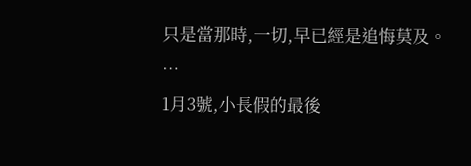只是當那時,一切,早已經是追悔莫及。
…
1月3號,小長假的最後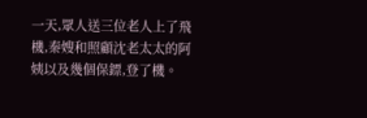一天,眾人送三位老人上了飛機,秦嫂和照顧沈老太太的阿姨以及幾個保鏢,登了機。